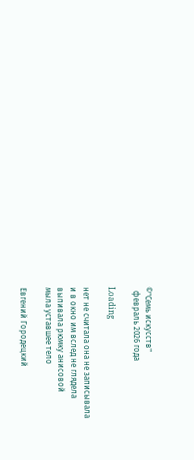©"Семь искусств"
  февраль 2026 года

Loading

нет не считала она не записывала
и в окно им вслед не глядела
выпивала рюмку анисовой
мыла уставшее тело

Евгений Городецкий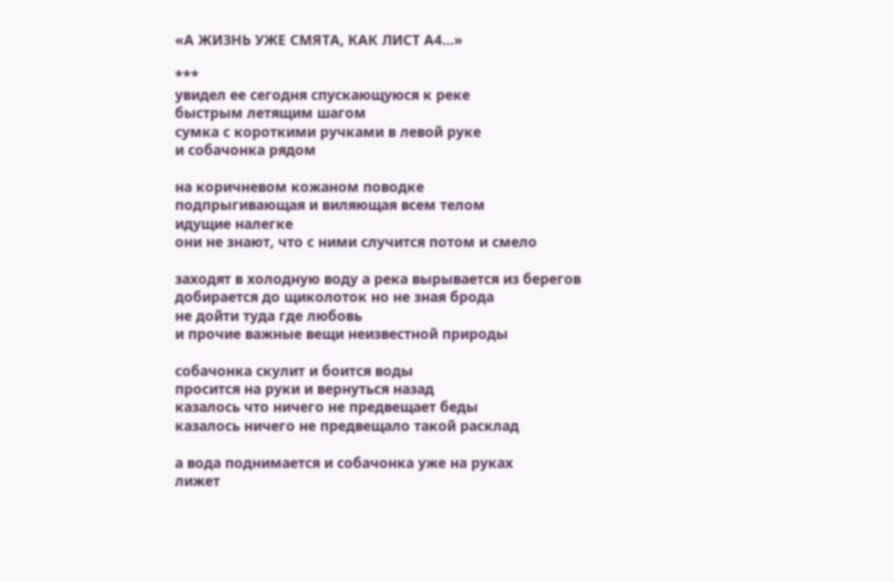«А ЖИЗНЬ УЖЕ СМЯТА, КАК ЛИСТ А4…»

***
увидел ее сегодня спускающуюся к реке
быстрым летящим шагом
сумка с короткими ручками в левой руке
и собачонка рядом

на коричневом кожаном поводке
подпрыгивающая и виляющая всем телом
идущие налегке
они не знают, что с ними случится потом и смело

заходят в холодную воду а река вырывается из берегов
добирается до щиколоток но не зная брода
не дойти туда где любовь
и прочие важные вещи неизвестной природы

собачонка скулит и боится воды
просится на руки и вернуться назад
казалось что ничего не предвещает беды
казалось ничего не предвещало такой расклад

а вода поднимается и собачонка уже на руках
лижет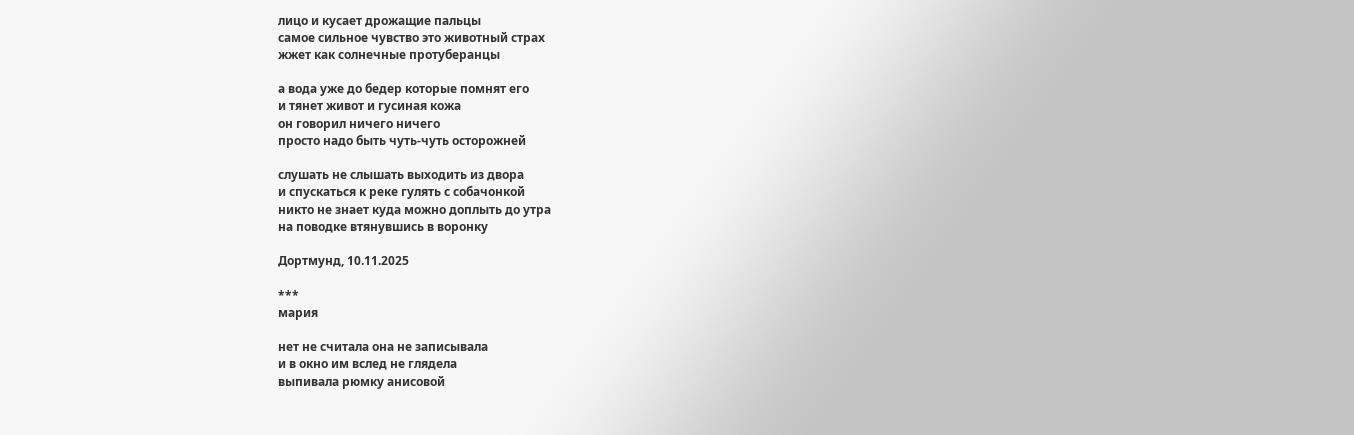лицо и кусает дрожащие пальцы
самое сильное чувство это животный страх
жжет как солнечные протуберанцы

а вода уже до бедер которые помнят его
и тянет живот и гусиная кожа
он говорил ничего ничего
просто надо быть чуть-чуть осторожней

слушать не слышать выходить из двора
и спускаться к реке гулять с собачонкой
никто не знает куда можно доплыть до утра
на поводке втянувшись в воронку

Дортмунд, 10.11.2025

***
мария

нет не считала она не записывала
и в окно им вслед не глядела
выпивала рюмку анисовой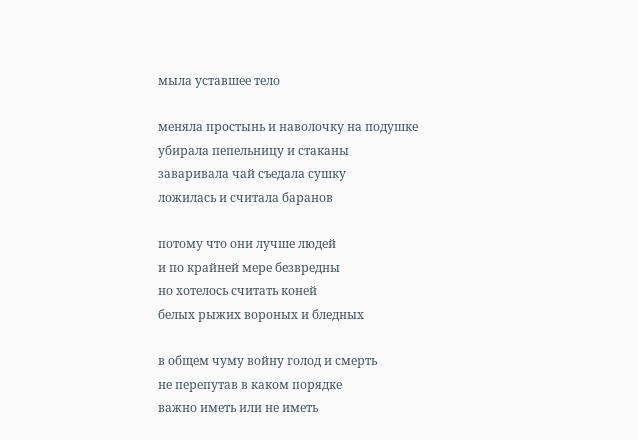мыла уставшее тело

меняла простынь и наволочку на подушке
убирала пепельницу и стаканы
заваривала чай съедала сушку
ложилась и считала баранов

потому что они лучше людей
и по крайней мере безвредны
но хотелось считать коней
белых рыжих вороных и бледных

в общем чуму войну голод и смерть
не перепутав в каком порядке
важно иметь или не иметь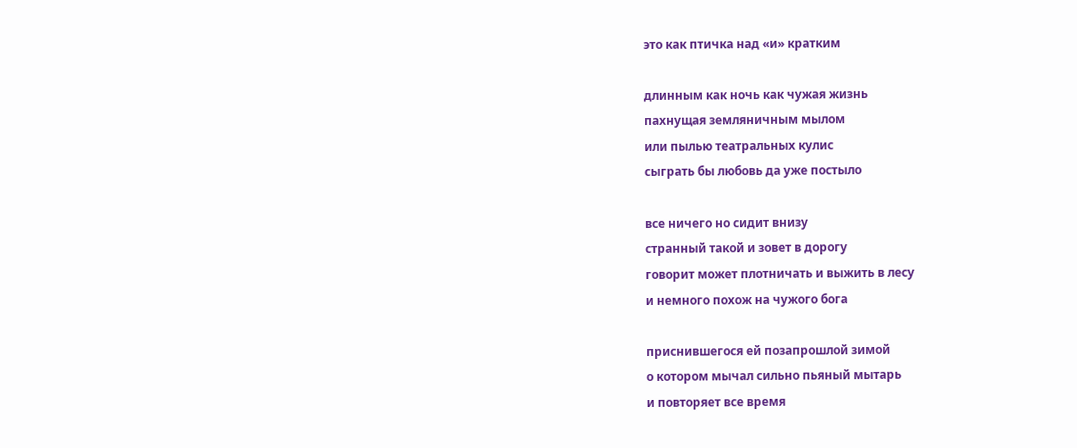это как птичка над «и» кратким

длинным как ночь как чужая жизнь
пахнущая земляничным мылом
или пылью театральных кулис
сыграть бы любовь да уже постыло

все ничего но сидит внизу
странный такой и зовет в дорогу
говорит может плотничать и выжить в лесу
и немного похож на чужого бога

приснившегося ей позапрошлой зимой
о котором мычал сильно пьяный мытарь
и повторяет все время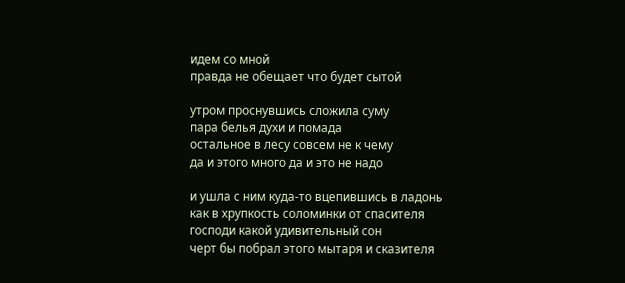идем со мной
правда не обещает что будет сытой

утром проснувшись сложила суму
пара белья духи и помада
остальное в лесу совсем не к чему
да и этого много да и это не надо

и ушла с ним куда-то вцепившись в ладонь
как в хрупкость соломинки от спасителя
господи какой удивительный сон
черт бы побрал этого мытаря и сказителя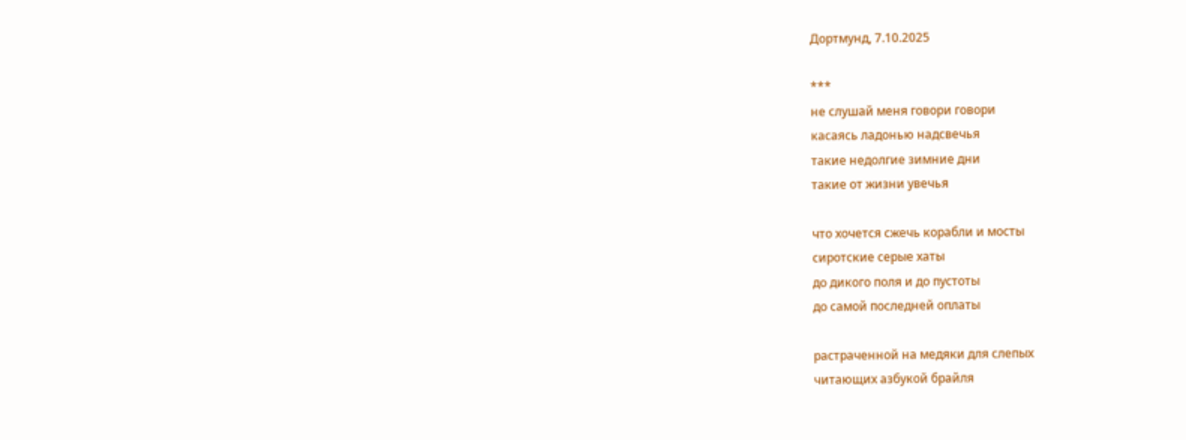Дортмунд, 7.10.2025

***
не слушай меня говори говори
касаясь ладонью надсвечья
такие недолгие зимние дни
такие от жизни увечья

что хочется сжечь корабли и мосты
сиротские серые хаты
до дикого поля и до пустоты
до самой последней оплаты

растраченной на медяки для слепых
читающих азбукой брайля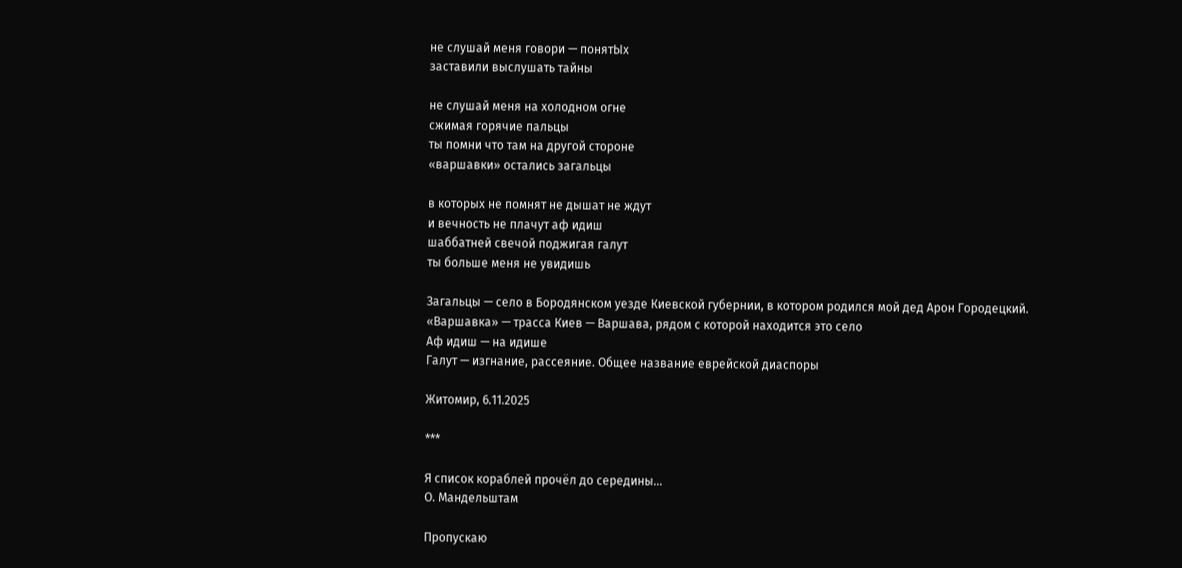не слушай меня говори — понятЫх
заставили выслушать тайны

не слушай меня на холодном огне
сжимая горячие пальцы
ты помни что там на другой стороне
«варшавки» остались загальцы

в которых не помнят не дышат не ждут
и вечность не плачут аф идиш
шаббатней свечой поджигая галут
ты больше меня не увидишь

Загальцы — село в Бородянском уезде Киевской губернии, в котором родился мой дед Арон Городецкий.
«Варшавка» — трасса Киев — Варшава, рядом с которой находится это село
Аф идиш — на идише
Галут — изгнание, рассеяние. Общее название еврейской диаспоры

Житомир, 6.11.2025

***

Я список кораблей прочёл до середины…
О. Мандельштам

Пропускаю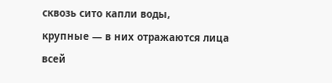сквозь сито капли воды,
крупные — в них отражаются лица
всей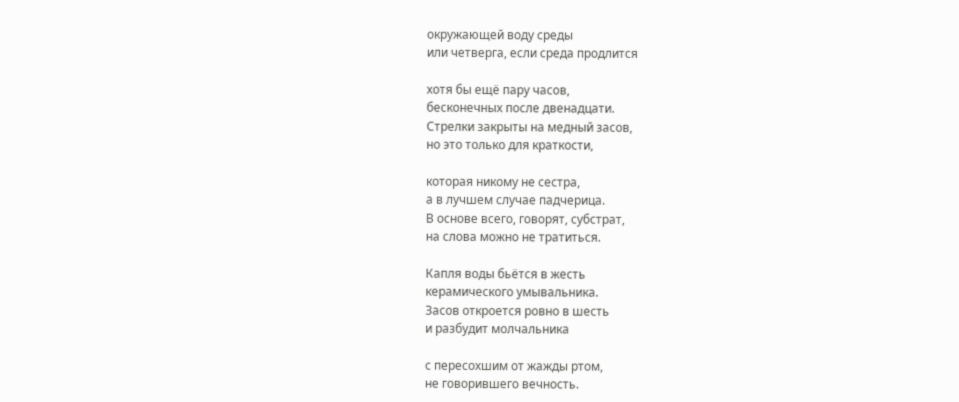окружающей воду среды
или четверга, если среда продлится

хотя бы ещё пару часов,
бесконечных после двенадцати.
Стрелки закрыты на медный засов,
но это только для краткости,

которая никому не сестра,
а в лучшем случае падчерица.
В основе всего, говорят, субстрат,
на слова можно не тратиться.

Капля воды бьётся в жесть
керамического умывальника.
Засов откроется ровно в шесть
и разбудит молчальника

с пересохшим от жажды ртом,
не говорившего вечность.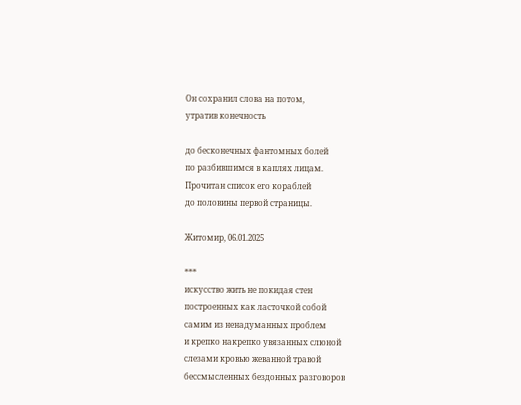Он сохранил слова на потом,
утратив конечность

до бесконечных фантомных болей
по разбившимся в каплях лицам.
Прочитан список его кораблей
до половины первой страницы.

Житомир, 06.01.2025

***
искусство жить не покидая стен
построенных как ласточкой собой
самим из ненадуманных проблем
и крепко накрепко увязанных слюной
слезами кровью жеванной травой
бессмысленных бездонных разговоров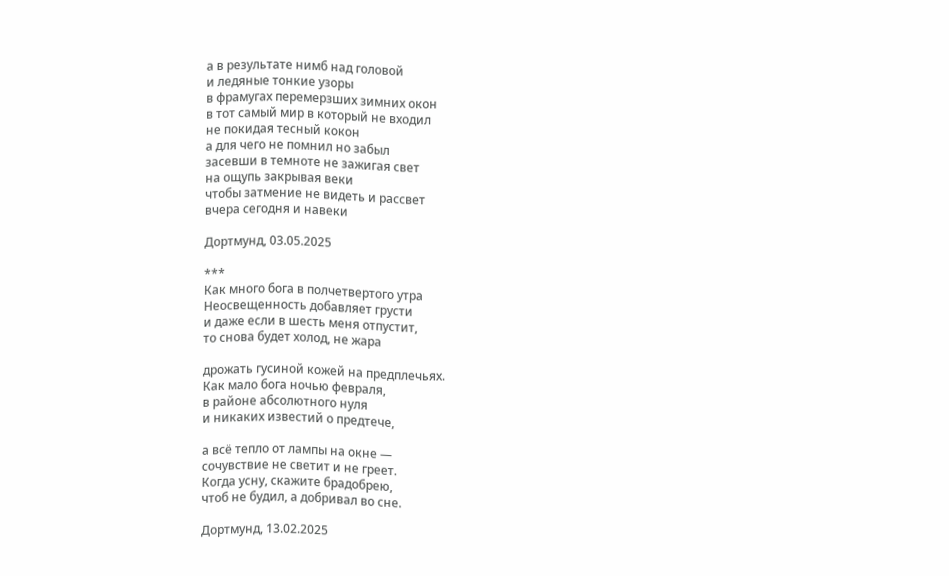а в результате нимб над головой
и ледяные тонкие узоры
в фрамугах перемерзших зимних окон
в тот самый мир в который не входил
не покидая тесный кокон
а для чего не помнил но забыл
засевши в темноте не зажигая свет
на ощупь закрывая веки
чтобы затмение не видеть и рассвет
вчера сегодня и навеки

Дортмунд, 03.05.2025

***
Как много бога в полчетвертого утра
Неосвещенность добавляет грусти
и даже если в шесть меня отпустит,
то снова будет холод, не жара

дрожать гусиной кожей на предплечьях.
Как мало бога ночью февраля,
в районе абсолютного нуля
и никаких известий о предтече,

а всё тепло от лампы на окне —
сочувствие не светит и не греет.
Когда усну, скажите брадобрею,
чтоб не будил, а добривал во сне.

Дортмунд, 13.02.2025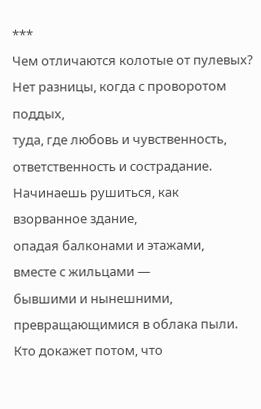***
Чем отличаются колотые от пулевых?
Нет разницы, когда с проворотом поддых,
туда, где любовь и чувственность,
ответственность и сострадание.
Начинаешь рушиться, как взорванное здание,
опадая балконами и этажами,
вместе с жильцами —
бывшими и нынешними, превращающимися в облака пыли.
Кто докажет потом, что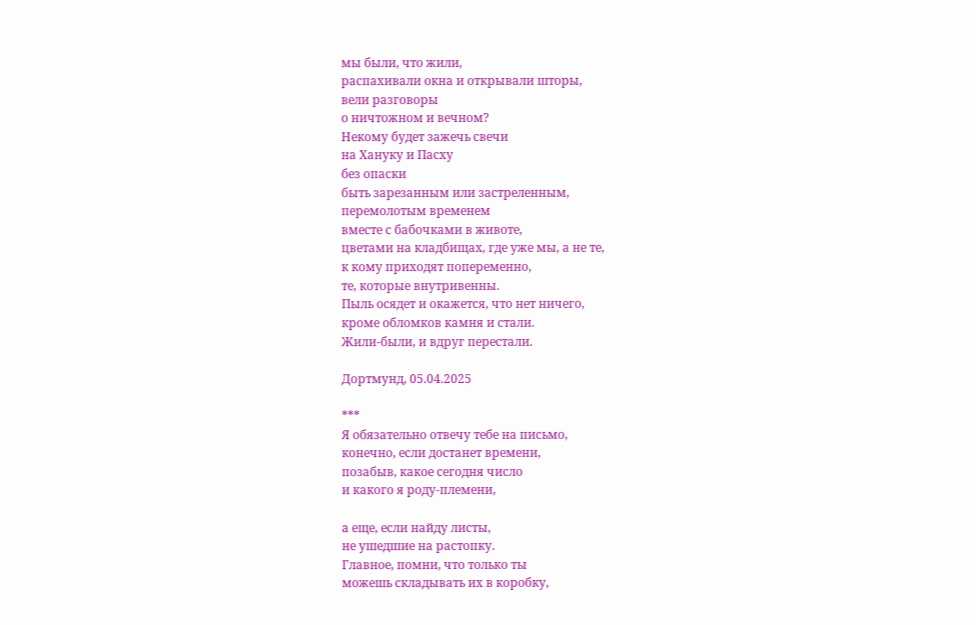мы были, что жили,
распахивали окна и открывали шторы,
вели разговоры
о ничтожном и вечном?
Некому будет зажечь свечи
на Хануку и Пасху
без опаски
быть зарезанным или застреленным,
перемолотым временем
вместе с бабочками в животе,
цветами на кладбищах, где уже мы, а не те,
к кому приходят попеременно,
те, которые внутривенны.
Пыль осядет и окажется, что нет ничего,
кроме обломков камня и стали.
Жили-были, и вдруг перестали.

Дортмунд, 05.04.2025

***
Я обязательно отвечу тебе на письмо,
конечно, если достанет времени,
позабыв, какое сегодня число
и какого я роду-племени,

а еще, если найду листы,
не ушедшие на растопку.
Главное, помни, что только ты
можешь складывать их в коробку,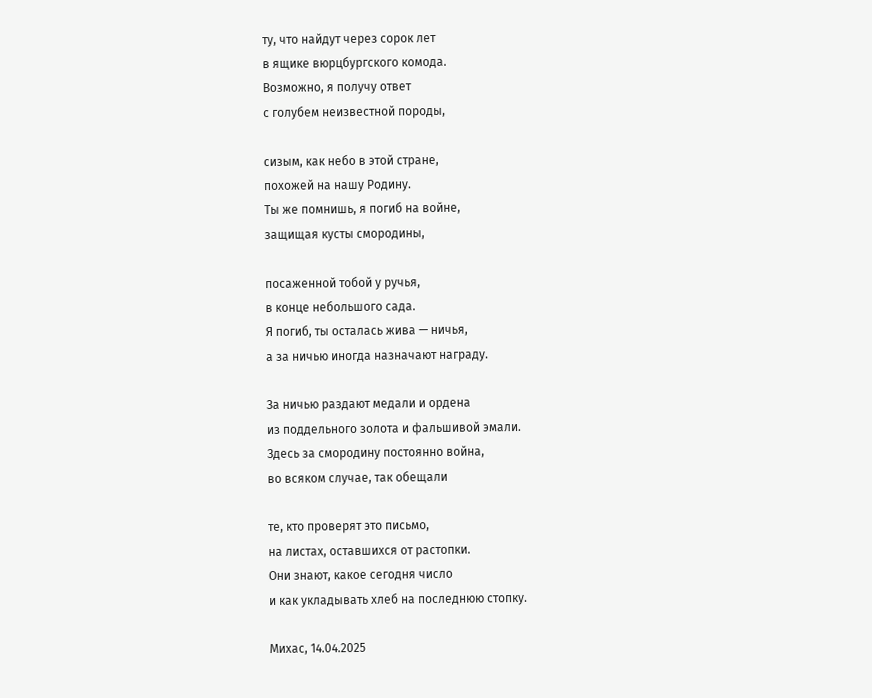ту, что найдут через сорок лет
в ящике вюрцбургского комода.
Возможно, я получу ответ
с голубем неизвестной породы,

сизым, как небо в этой стране,
похожей на нашу Родину.
Ты же помнишь, я погиб на войне,
защищая кусты смородины,

посаженной тобой у ручья,
в конце небольшого сада.
Я погиб, ты осталась жива — ничья,
а за ничью иногда назначают награду.

За ничью раздают медали и ордена
из поддельного золота и фальшивой эмали.
Здесь за смородину постоянно война,
во всяком случае, так обещали

те, кто проверят это письмо,
на листах, оставшихся от растопки.
Они знают, какое сегодня число
и как укладывать хлеб на последнюю стопку.

Михас, 14.04.2025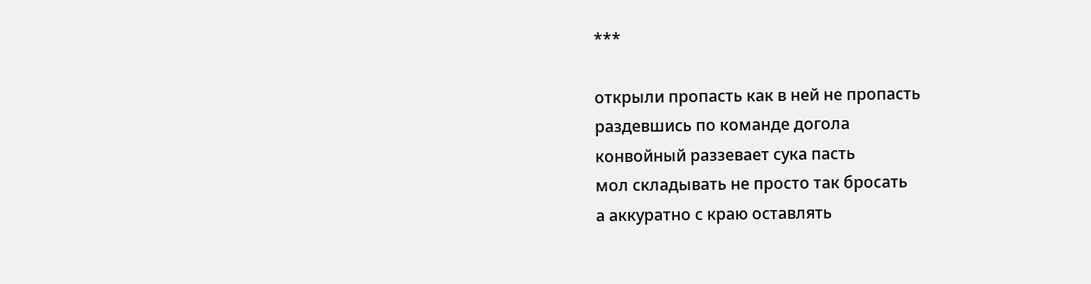***

открыли пропасть как в ней не пропасть
раздевшись по команде догола
конвойный раззевает сука пасть
мол складывать не просто так бросать
а аккуратно с краю оставлять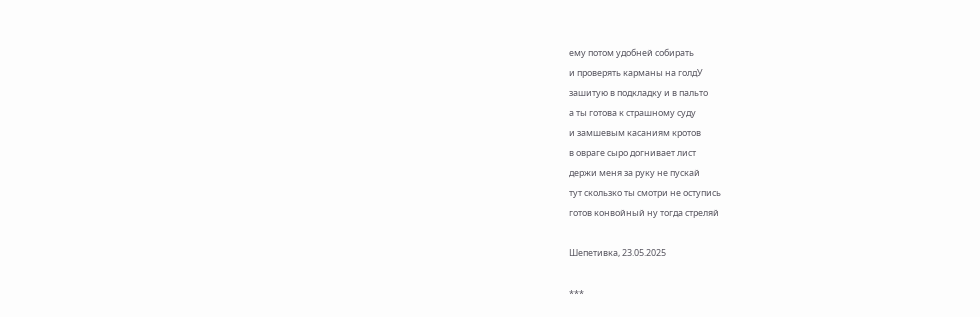ему потом удобней собирать
и проверять карманы на голдУ
зашитую в подкладку и в пальто
а ты готова к страшному суду
и замшевым касаниям кротов
в овраге сыро догнивает лист
держи меня за руку не пускай
тут скользко ты смотри не оступись
готов конвойный ну тогда стреляй

Шепетивка, 23.05.2025

***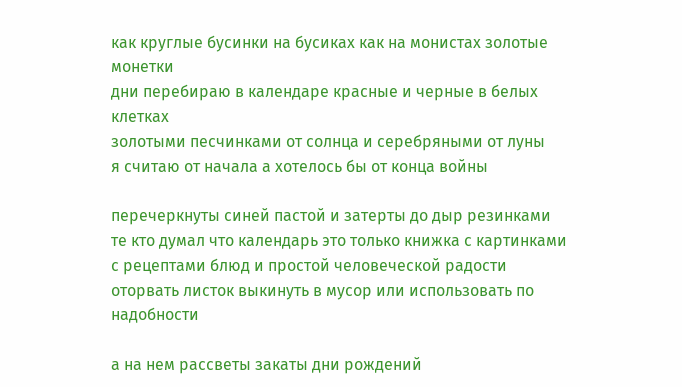как круглые бусинки на бусиках как на монистах золотые монетки
дни перебираю в календаре красные и черные в белых клетках
золотыми песчинками от солнца и серебряными от луны
я считаю от начала а хотелось бы от конца войны

перечеркнуты синей пастой и затерты до дыр резинками
те кто думал что календарь это только книжка с картинками
с рецептами блюд и простой человеческой радости
оторвать листок выкинуть в мусор или использовать по надобности

а на нем рассветы закаты дни рождений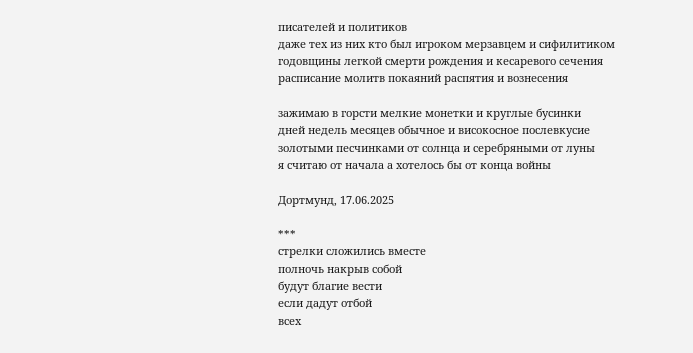писателей и политиков
даже тех из них кто был игроком мерзавцем и сифилитиком
годовщины легкой смерти рождения и кесаревого сечения
расписание молитв покаяний распятия и вознесения

зажимаю в горсти мелкие монетки и круглые бусинки
дней недель месяцев обычное и високосное послевкусие
золотыми песчинками от солнца и серебряными от луны
я считаю от начала а хотелось бы от конца войны

Дортмунд, 17.06.2025

***
стрелки сложились вместе
полночь накрыв собой
будут благие вести
если дадут отбой
всех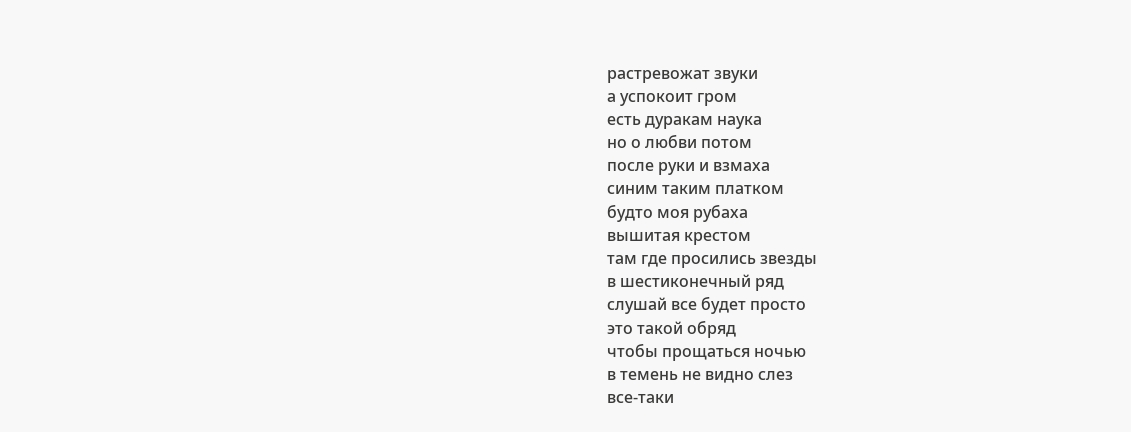растревожат звуки
а успокоит гром
есть дуракам наука
но о любви потом
после руки и взмаха
синим таким платком
будто моя рубаха
вышитая крестом
там где просились звезды
в шестиконечный ряд
слушай все будет просто
это такой обряд
чтобы прощаться ночью
в темень не видно слез
все-таки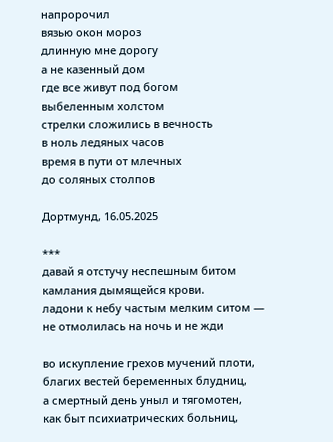напророчил
вязью окон мороз
длинную мне дорогу
а не казенный дом
где все живут под богом
выбеленным холстом
стрелки сложились в вечность
в ноль ледяных часов
время в пути от млечных
до соляных столпов

Дортмунд, 16.05.2025

***
давай я отстучу неспешным битом
камлания дымящейся крови.
ладони к небу частым мелким ситом —
не отмолилась на ночь и не жди

во искупление грехов мучений плоти,
благих вестей беременных блудниц,
а смертный день уныл и тягомотен,
как быт психиатрических больниц,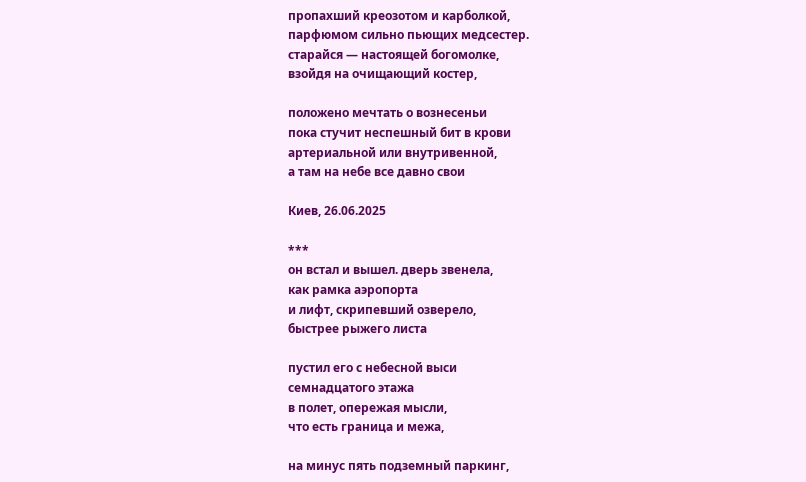пропахший креозотом и карболкой,
парфюмом сильно пьющих медсестер.
старайся — настоящей богомолке,
взойдя на очищающий костер,

положено мечтать о вознесеньи
пока стучит неспешный бит в крови
артериальной или внутривенной,
а там на небе все давно свои

Киев, 26.06.2025

***
он встал и вышел. дверь звенела,
как рамка аэропорта
и лифт, скрипевший озверело,
быстрее рыжего листа

пустил его с небесной выси
семнадцатого этажа
в полет, опережая мысли,
что есть граница и межа,

на минус пять подземный паркинг,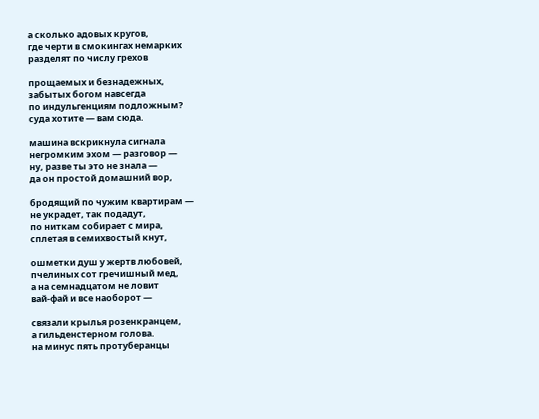а сколько адовых кругов,
где черти в смокингах немарких
разделят по числу грехов

прощаемых и безнадежных,
забытых богом навсегда
по индульгенциям подложным?
суда хотите — вам сюда.

машина вскрикнула сигнала
негромким эхом — разговор —
ну, разве ты это не знала —
да он простой домашний вор,

бродящий по чужим квартирам —
не украдет, так подадут,
по ниткам собирает с мира,
сплетая в семихвостый кнут,

ошметки душ у жертв любовей,
пчелиных сот гречишный мед,
а на семнадцатом не ловит
вай-фай и все наоборот —

связали крылья розенкранцем,
а гильденстерном голова.
на минус пять протуберанцы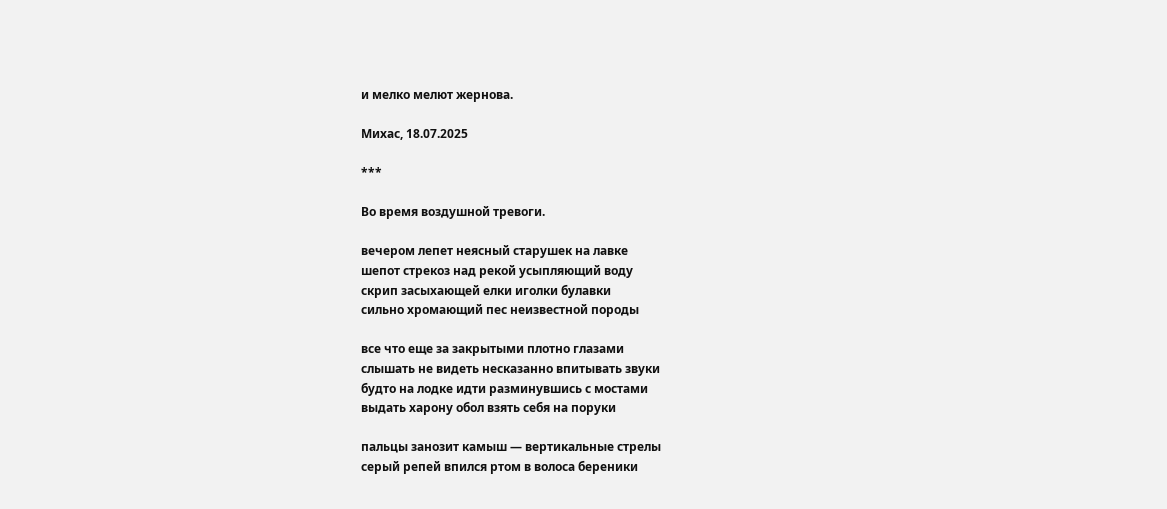и мелко мелют жернова.

Михас, 18.07.2025

***

Во время воздушной тревоги.

вечером лепет неясный старушек на лавке
шепот стрекоз над рекой усыпляющий воду
скрип засыхающей елки иголки булавки
сильно хромающий пес неизвестной породы

все что еще за закрытыми плотно глазами
слышать не видеть несказанно впитывать звуки
будто на лодке идти разминувшись с мостами
выдать харону обол взять себя на поруки

пальцы занозит камыш — вертикальные стрелы
серый репей впился ртом в волоса береники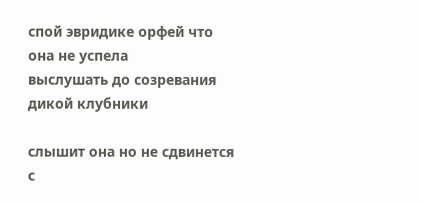спой эвридике орфей что она не успела
выслушать до созревания дикой клубники

слышит она но не сдвинется с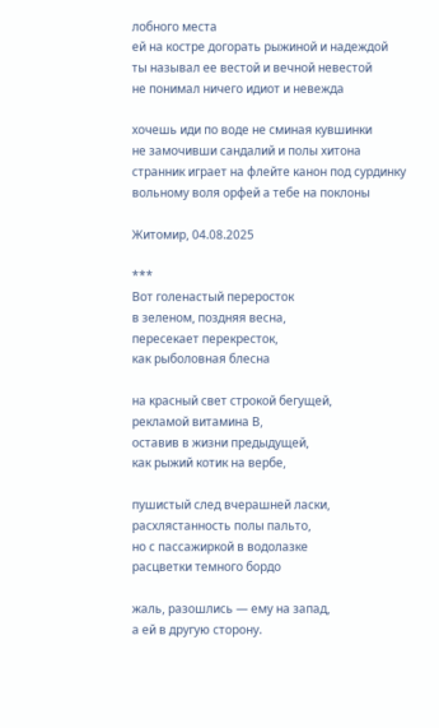лобного места
ей на костре догорать рыжиной и надеждой
ты называл ее вестой и вечной невестой
не понимал ничего идиот и невежда

хочешь иди по воде не сминая кувшинки
не замочивши сандалий и полы хитона
странник играет на флейте канон под сурдинку
вольному воля орфей а тебе на поклоны

Житомир, 04.08.2025

***
Вот голенастый переросток
в зеленом, поздняя весна,
пересекает перекресток,
как рыболовная блесна

на красный свет строкой бегущей,
рекламой витамина В,
оставив в жизни предыдущей,
как рыжий котик на вербе,

пушистый след вчерашней ласки,
расхлястанность полы пальто,
но с пассажиркой в водолазке
расцветки темного бордо

жаль, разошлись — ему на запад,
а ей в другую сторону.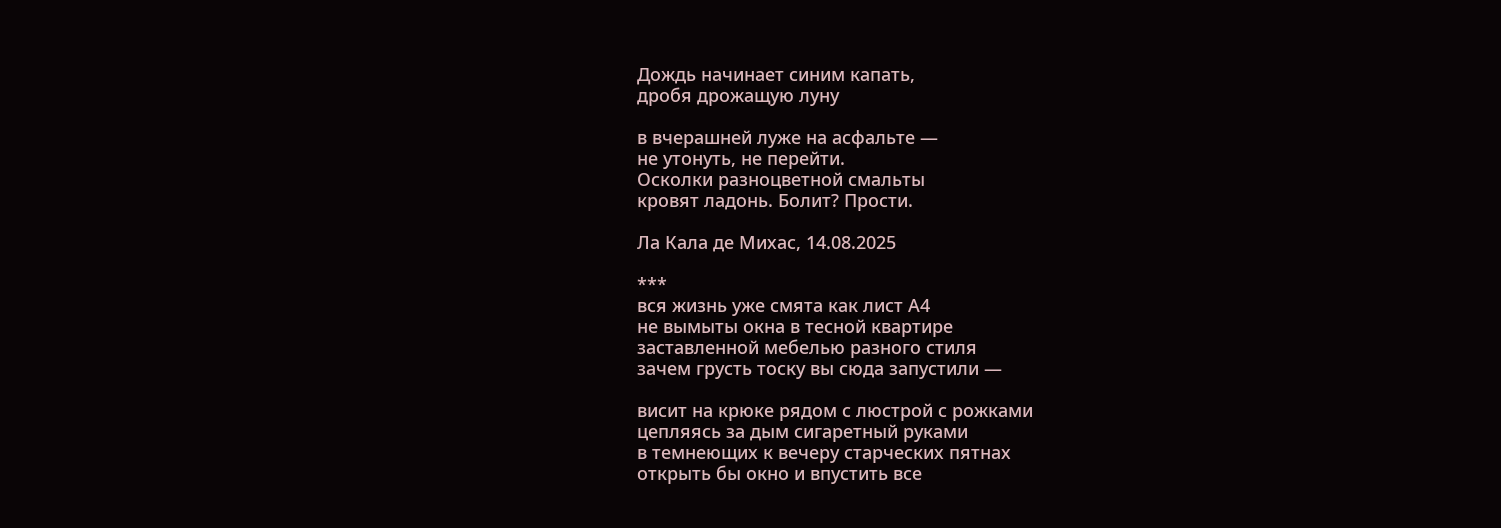Дождь начинает синим капать,
дробя дрожащую луну

в вчерашней луже на асфальте —
не утонуть, не перейти.
Осколки разноцветной смальты
кровят ладонь. Болит? Прости.

Ла Кала де Михас, 14.08.2025

***
вся жизнь уже смята как лист А4
не вымыты окна в тесной квартире
заставленной мебелью разного стиля
зачем грусть тоску вы сюда запустили —

висит на крюке рядом с люстрой с рожками
цепляясь за дым сигаретный руками
в темнеющих к вечеру старческих пятнах
открыть бы окно и впустить все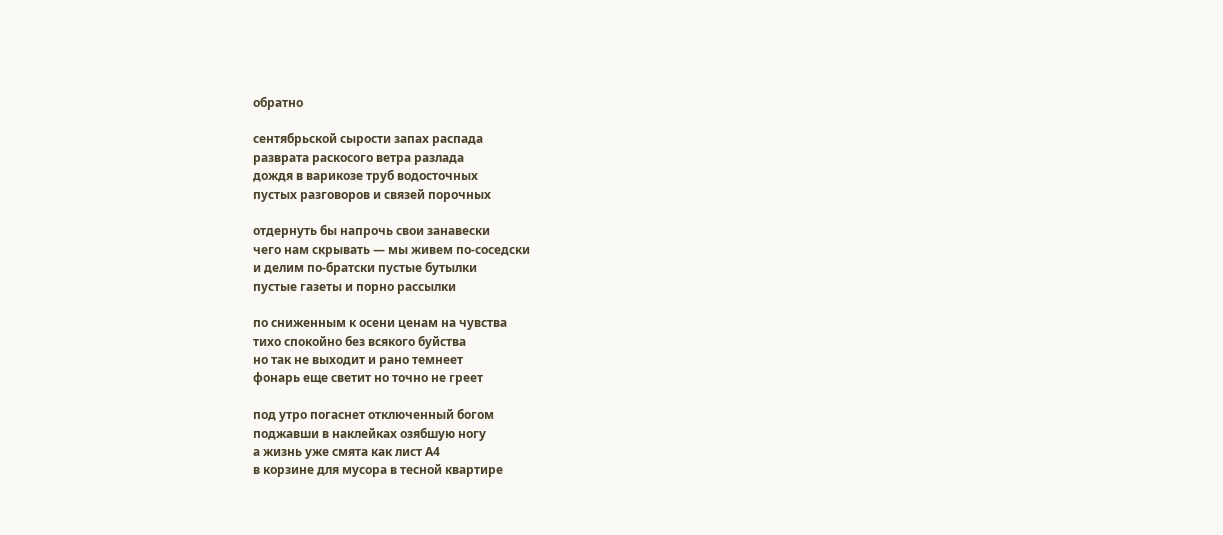обратно

сентябрьской сырости запах распада
разврата раскосого ветра разлада
дождя в варикозе труб водосточных
пустых разговоров и связей порочных

отдернуть бы напрочь свои занавески
чего нам скрывать — мы живем по-соседски
и делим по-братски пустые бутылки
пустые газеты и порно рассылки

по сниженным к осени ценам на чувства
тихо спокойно без всякого буйства
но так не выходит и рано темнеет
фонарь еще светит но точно не греет

под утро погаснет отключенный богом
поджавши в наклейках озябшую ногу
а жизнь уже смята как лист А4
в корзине для мусора в тесной квартире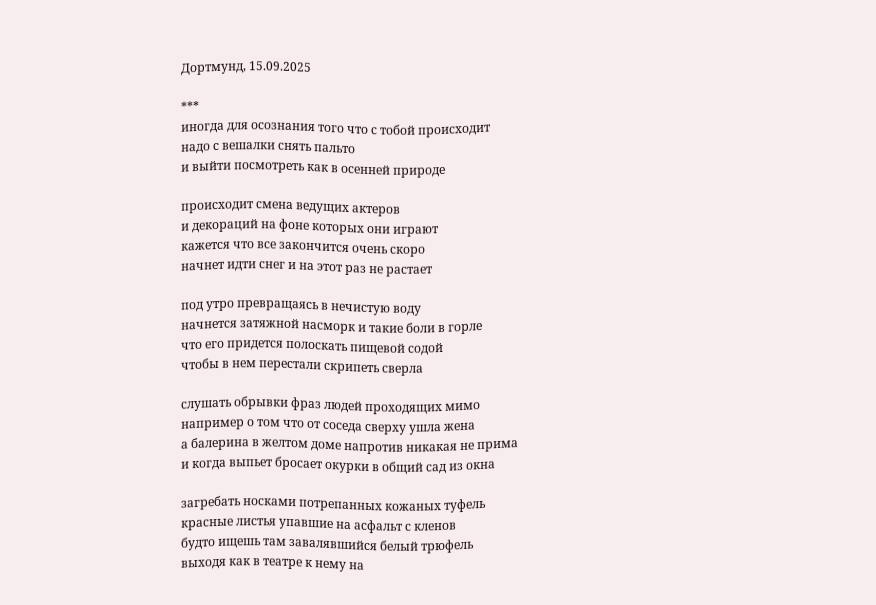Дортмунд, 15.09.2025

***
иногда для осознания того что с тобой происходит
надо с вешалки снять пальто
и выйти посмотреть как в осенней природе

происходит смена ведущих актеров
и декораций на фоне которых они играют
кажется что все закончится очень скоро
начнет идти снег и на этот раз не растает

под утро превращаясь в нечистую воду
начнется затяжной насморк и такие боли в горле
что его придется полоскать пищевой содой
чтобы в нем перестали скрипеть сверла

слушать обрывки фраз людей проходящих мимо
например о том что от соседа сверху ушла жена
а балерина в желтом доме напротив никакая не прима
и когда выпьет бросает окурки в общий сад из окна

загребать носками потрепанных кожаных туфель
красные листья упавшие на асфальт с кленов
будто ищешь там завалявшийся белый трюфель
выходя как в театре к нему на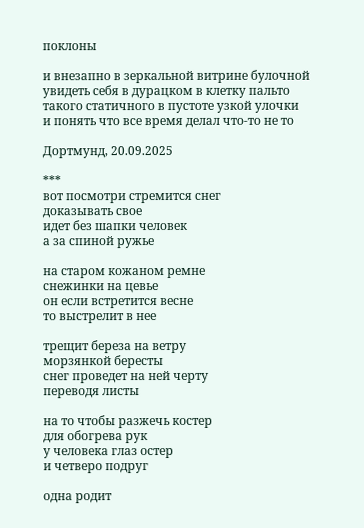поклоны

и внезапно в зеркальной витрине булочной
увидеть себя в дурацком в клетку пальто
такого статичного в пустоте узкой улочки
и понять что все время делал что-то не то

Дортмунд, 20.09.2025

***
вот посмотри стремится снег
доказывать свое
идет без шапки человек
а за спиной ружье

на старом кожаном ремне
снежинки на цевье
он если встретится весне
то выстрелит в нее

трещит береза на ветру
морзянкой бересты
снег проведет на ней черту
переводя листы

на то чтобы разжечь костер
для обогрева рук
у человека глаз остер
и четверо подруг

одна родит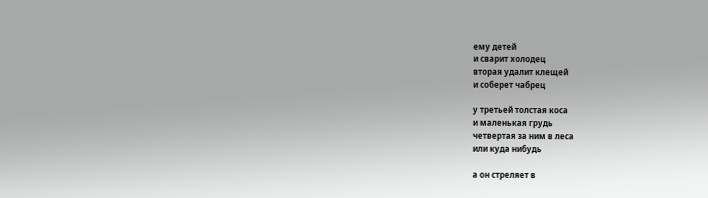ему детей
и сварит холодец
вторая удалит клещей
и соберет чабрец

у третьей толстая коса
и маленькая грудь
четвертая за ним в леса
или куда нибудь

а он стреляет в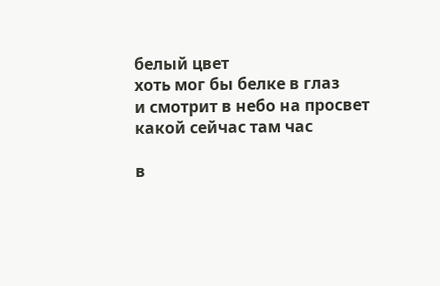белый цвет
хоть мог бы белке в глаз
и смотрит в небо на просвет
какой сейчас там час

в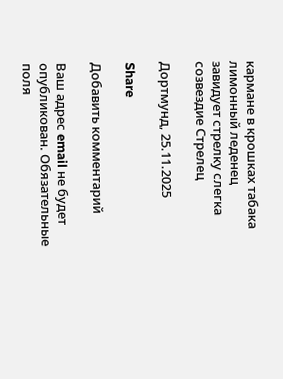кармане в крошках табака
лимонный леденец
завидует стрелку слегка
созвездие Стрелец

Дортмунд, 25.11.2025

Share

Добавить комментарий

Ваш адрес email не будет опубликован. Обязательные поля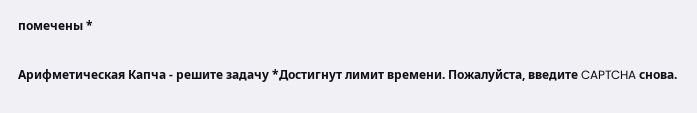помечены *

Арифметическая Капча - решите задачу *Достигнут лимит времени. Пожалуйста, введите CAPTCHA снова.